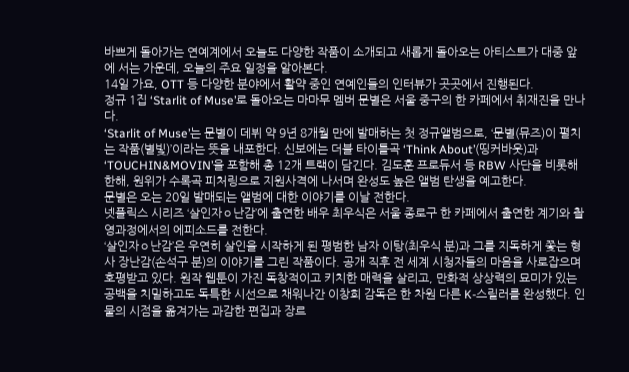바쁘게 돌아가는 연예계에서 오늘도 다양한 작품이 소개되고 새롭게 돌아오는 아티스트가 대중 앞에 서는 가운데, 오늘의 주요 일정을 알아본다.
14일 가요, OTT 등 다양한 분야에서 활약 중인 연예인들의 인터뷰가 곳곳에서 진행된다.
정규 1집 ‘Starlit of Muse’로 돌아오는 마마무 멤버 문별은 서울 중구의 한 카페에서 취재진을 만나다.
‘Starlit of Muse’는 문별이 데뷔 약 9년 8개월 만에 발매하는 첫 정규앨범으로, ‘문별(뮤즈)이 펼치는 작품(별빛)’이라는 뜻을 내포한다. 신보에는 더블 타이틀곡 ‘Think About’(띵커바웃)과 ‘TOUCHIN&MOVIN’을 포함해 총 12개 트랙이 담긴다. 김도훈 프로듀서 등 RBW 사단을 비롯해 한해, 원위가 수록곡 피처링으로 지원사격에 나서며 완성도 높은 앨범 탄생을 예고한다.
문별은 오는 20일 발매되는 앨범에 대한 이야기를 이날 전한다.
넷플릭스 시리즈 ‘살인자ㅇ난감’에 출연한 배우 최우식은 서울 종로구 한 카페에서 출연한 계기와 촬영과정에서의 에피소드를 전한다.
‘살인자ㅇ난감’은 우연히 살인을 시작하게 된 평범한 남자 이탕(최우식 분)과 그를 지독하게 쫓는 형사 장난감(손석구 분)의 이야기를 그린 작품이다. 공개 직후 전 세계 시청자들의 마음을 사로잡으며 호평받고 있다. 원작 웹툰이 가진 독창적이고 키치한 매력을 살리고, 만화적 상상력의 묘미가 있는 공백을 치밀하고도 독특한 시선으로 채워나간 이창희 감독은 한 차원 다른 K-스릴러를 완성했다. 인물의 시점을 옮겨가는 과감한 편집과 장르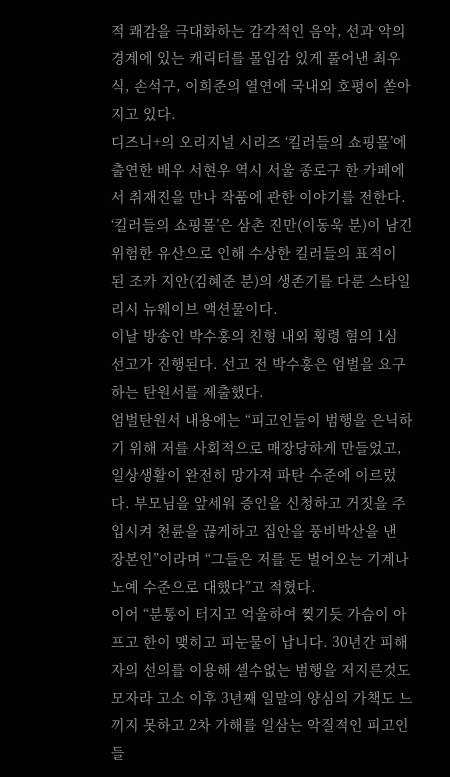적 쾌감을 극대화하는 감각적인 음악, 선과 악의 경계에 있는 캐릭터를 몰입감 있게 풀어낸 최우식, 손석구, 이희준의 열연에 국내외 호평이 쏟아지고 있다.
디즈니+의 오리지널 시리즈 ‘킬러들의 쇼핑몰’에 출연한 배우 서현우 역시 서울 종로구 한 카페에서 취재진을 만나 작품에 관한 이야기를 전한다.
‘킬러들의 쇼핑몰’은 삼촌 진만(이동욱 분)이 남긴 위험한 유산으로 인해 수상한 킬러들의 표적이 된 조카 지안(김혜준 분)의 생존기를 다룬 스타일리시 뉴웨이브 액션물이다.
이날 방송인 박수홍의 친형 내외 횡령 혐의 1심 선고가 진행된다. 선고 전 박수홍은 엄벌을 요구하는 탄원서를 제출했다.
엄벌탄원서 내용에는 “피고인들이 범행을 은닉하기 위해 저를 사회적으로 매장당하게 만들었고, 일상생활이 완전히 망가져 파탄 수준에 이르렀다. 부모님을 앞세워 증인을 신청하고 거짓을 주입시켜 천륜을 끊게하고 집안을 풍비박산을 낸 장본인”이라며 “그들은 저를 돈 벌어오는 기계나 노예 수준으로 대했다”고 적혔다.
이어 “분통이 터지고 억울하여 찢기듯 가슴이 아프고 한이 맺히고 피눈물이 납니다. 30년간 피해자의 선의를 이용해 셀수없는 범행을 저지른것도 모자라 고소 이후 3년째 일말의 양심의 가책도 느끼지 못하고 2차 가해를 일삼는 악질적인 피고인들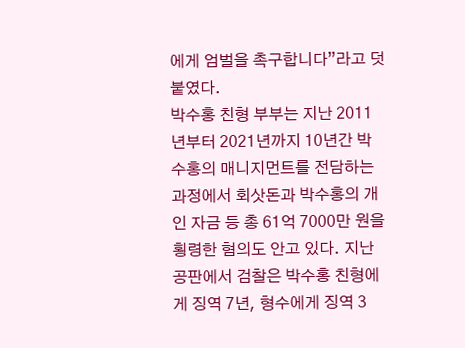에게 엄벌을 촉구합니다”라고 덧붙였다.
박수홍 친형 부부는 지난 2011년부터 2021년까지 10년간 박수홍의 매니지먼트를 전담하는 과정에서 회삿돈과 박수홍의 개인 자금 등 총 61억 7000만 원을 횡령한 혐의도 안고 있다. 지난 공판에서 검찰은 박수홍 친형에게 징역 7년, 형수에게 징역 3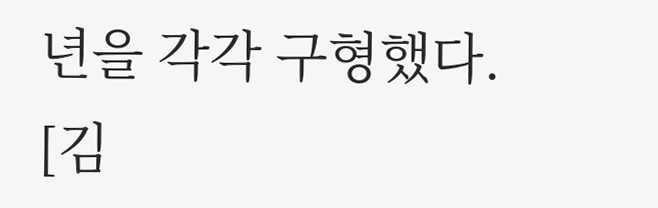년을 각각 구형했다.
[김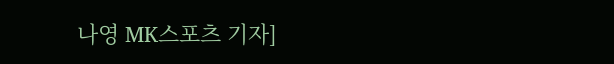나영 MK스포츠 기자]